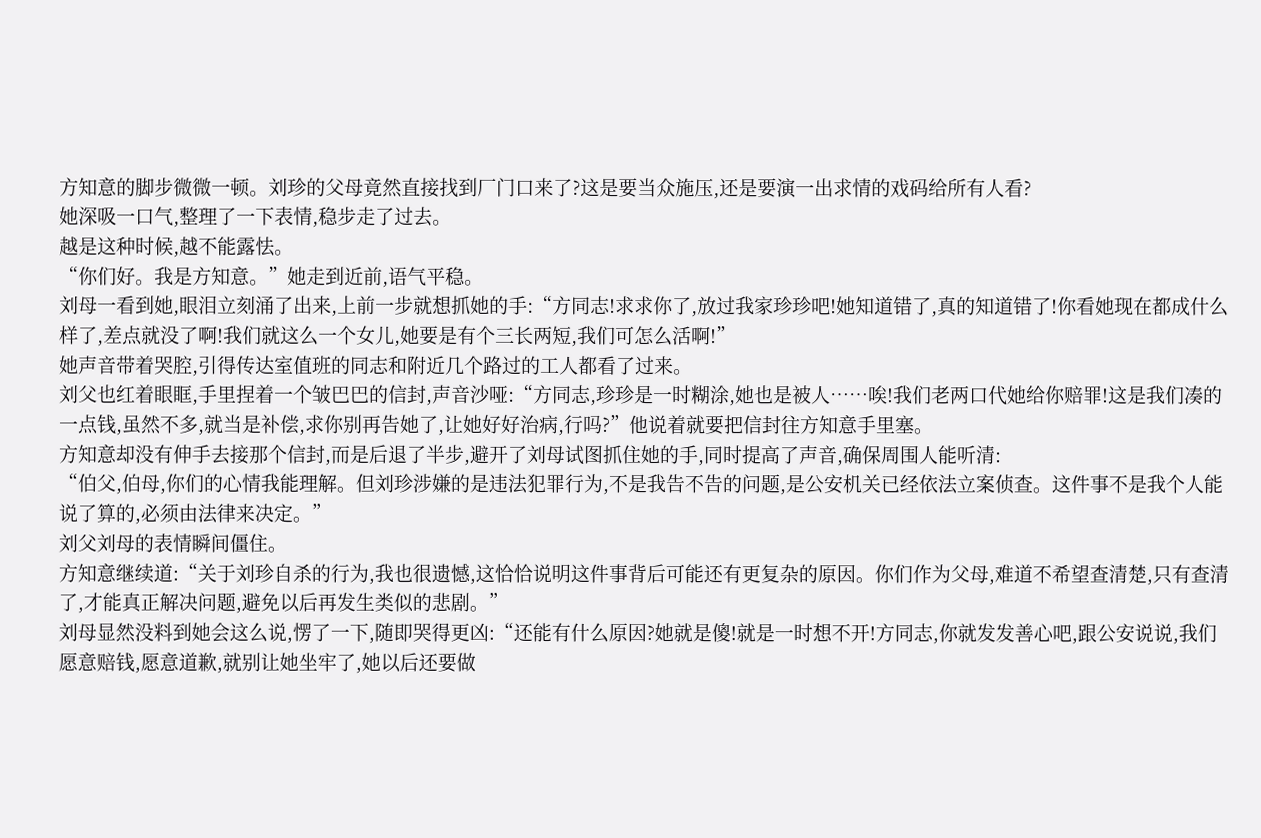方知意的脚步微微一顿。刘珍的父母竟然直接找到厂门口来了?这是要当众施压,还是要演一出求情的戏码给所有人看?
她深吸一口气,整理了一下表情,稳步走了过去。
越是这种时候,越不能露怯。
“你们好。我是方知意。”她走到近前,语气平稳。
刘母一看到她,眼泪立刻涌了出来,上前一步就想抓她的手:“方同志!求求你了,放过我家珍珍吧!她知道错了,真的知道错了!你看她现在都成什么样了,差点就没了啊!我们就这么一个女儿,她要是有个三长两短,我们可怎么活啊!”
她声音带着哭腔,引得传达室值班的同志和附近几个路过的工人都看了过来。
刘父也红着眼眶,手里捏着一个皱巴巴的信封,声音沙哑:“方同志,珍珍是一时糊涂,她也是被人……唉!我们老两口代她给你赔罪!这是我们凑的一点钱,虽然不多,就当是补偿,求你别再告她了,让她好好治病,行吗?”他说着就要把信封往方知意手里塞。
方知意却没有伸手去接那个信封,而是后退了半步,避开了刘母试图抓住她的手,同时提高了声音,确保周围人能听清:
“伯父,伯母,你们的心情我能理解。但刘珍涉嫌的是违法犯罪行为,不是我告不告的问题,是公安机关已经依法立案侦查。这件事不是我个人能说了算的,必须由法律来决定。”
刘父刘母的表情瞬间僵住。
方知意继续道:“关于刘珍自杀的行为,我也很遗憾,这恰恰说明这件事背后可能还有更复杂的原因。你们作为父母,难道不希望查清楚,只有查清了,才能真正解决问题,避免以后再发生类似的悲剧。”
刘母显然没料到她会这么说,愣了一下,随即哭得更凶:“还能有什么原因?她就是傻!就是一时想不开!方同志,你就发发善心吧,跟公安说说,我们愿意赔钱,愿意道歉,就别让她坐牢了,她以后还要做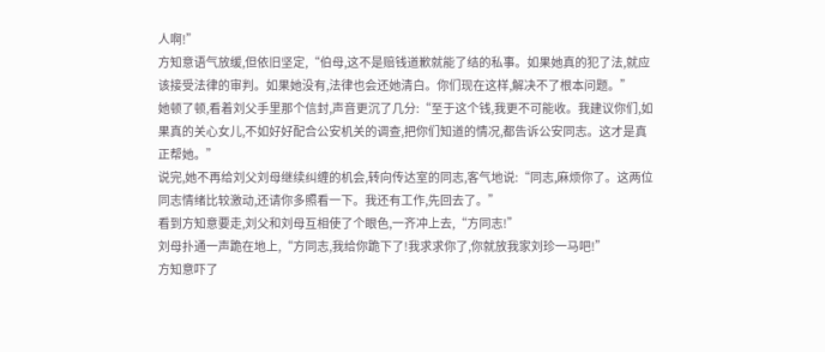人啊!”
方知意语气放缓,但依旧坚定,“伯母,这不是赔钱道歉就能了结的私事。如果她真的犯了法,就应该接受法律的审判。如果她没有,法律也会还她清白。你们现在这样,解决不了根本问题。”
她顿了顿,看着刘父手里那个信封,声音更沉了几分:“至于这个钱,我更不可能收。我建议你们,如果真的关心女儿,不如好好配合公安机关的调查,把你们知道的情况,都告诉公安同志。这才是真正帮她。”
说完,她不再给刘父刘母继续纠缠的机会,转向传达室的同志,客气地说:“同志,麻烦你了。这两位同志情绪比较激动,还请你多照看一下。我还有工作,先回去了。”
看到方知意要走,刘父和刘母互相使了个眼色,一齐冲上去,“方同志!”
刘母扑通一声跪在地上,“方同志,我给你跪下了!我求求你了,你就放我家刘珍一马吧!”
方知意吓了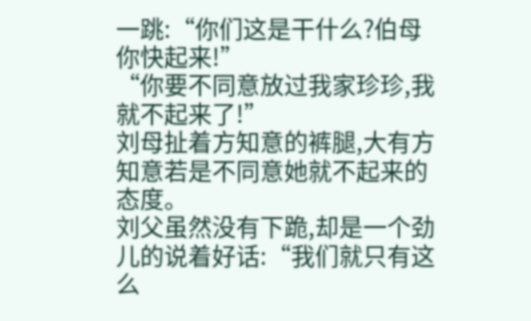一跳:“你们这是干什么?伯母你快起来!”
“你要不同意放过我家珍珍,我就不起来了!”
刘母扯着方知意的裤腿,大有方知意若是不同意她就不起来的态度。
刘父虽然没有下跪,却是一个劲儿的说着好话:“我们就只有这么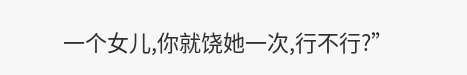一个女儿,你就饶她一次,行不行?”